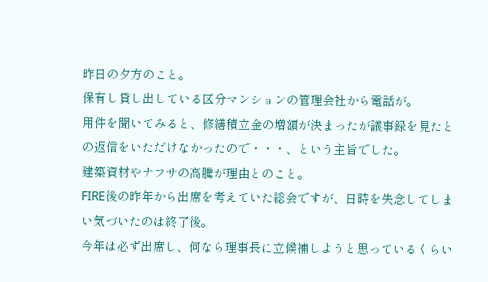昨日の夕方のこと。
保有し貸し出している区分マンションの管理会社から電話が。
用件を聞いてみると、修繕積立金の増額が決まったが議事録を見たとの返信をいただけなかったので・・・、という主旨でした。
建築資材やナフサの高騰が理由とのこと。
FIRE後の昨年から出席を考えていた総会ですが、日時を失念してしまい気づいたのは終了後。
今年は必ず出席し、何なら理事長に立候補しようと思っているくらい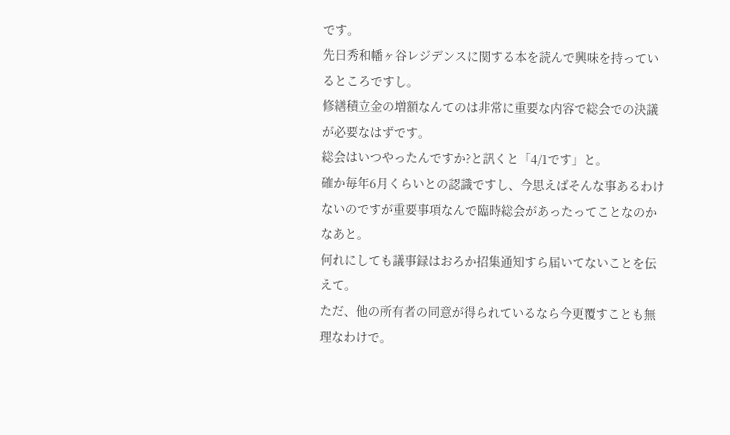です。
先日秀和幡ヶ谷レジデンスに関する本を読んで興味を持っているところですし。
修繕積立金の増額なんてのは非常に重要な内容で総会での決議が必要なはずです。
総会はいつやったんですか?と訊くと「4/1です」と。
確か毎年6月くらいとの認識ですし、今思えばそんな事あるわけないのですが重要事項なんで臨時総会があったってことなのかなあと。
何れにしても議事録はおろか招集通知すら届いてないことを伝えて。
ただ、他の所有者の同意が得られているなら今更覆すことも無理なわけで。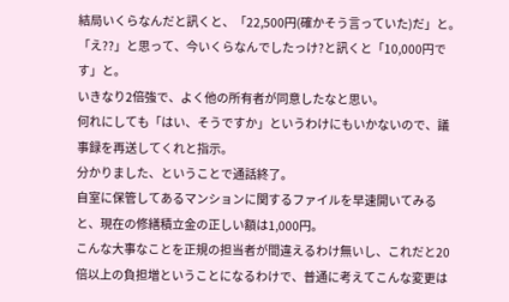結局いくらなんだと訊くと、「22,500円(確かそう言っていた)だ」と。
「え??」と思って、今いくらなんでしたっけ?と訊くと「10,000円です」と。
いきなり2倍強で、よく他の所有者が同意したなと思い。
何れにしても「はい、そうですか」というわけにもいかないので、議事録を再送してくれと指示。
分かりました、ということで通話終了。
自室に保管してあるマンションに関するファイルを早速開いてみると、現在の修繕積立金の正しい額は1,000円。
こんな大事なことを正規の担当者が間違えるわけ無いし、これだと20倍以上の負担増ということになるわけで、普通に考えてこんな変更は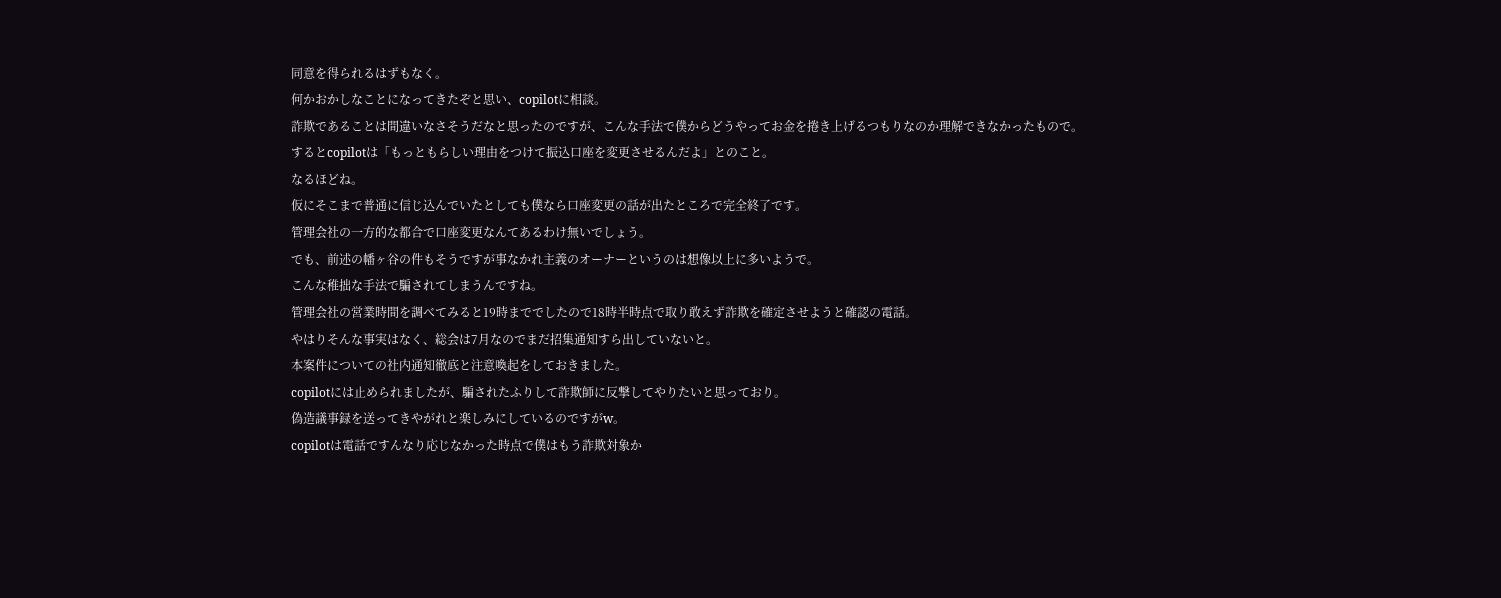同意を得られるはずもなく。
何かおかしなことになってきたぞと思い、copilotに相談。
詐欺であることは間違いなさそうだなと思ったのですが、こんな手法で僕からどうやってお金を捲き上げるつもりなのか理解できなかったもので。
するとcopilotは「もっともらしい理由をつけて振込口座を変更させるんだよ」とのこと。
なるほどね。
仮にそこまで普通に信じ込んでいたとしても僕なら口座変更の話が出たところで完全終了です。
管理会社の一方的な都合で口座変更なんてあるわけ無いでしょう。
でも、前述の幡ヶ谷の件もそうですが事なかれ主義のオーナーというのは想像以上に多いようで。
こんな稚拙な手法で騙されてしまうんですね。
管理会社の営業時間を調べてみると19時まででしたので18時半時点で取り敢えず詐欺を確定させようと確認の電話。
やはりそんな事実はなく、総会は7月なのでまだ招集通知すら出していないと。
本案件についての社内通知徹底と注意喚起をしておきました。
copilotには止められましたが、騙されたふりして詐欺師に反撃してやりたいと思っており。
偽造議事録を送ってきやがれと楽しみにしているのですがw。
copilotは電話ですんなり応じなかった時点で僕はもう詐欺対象か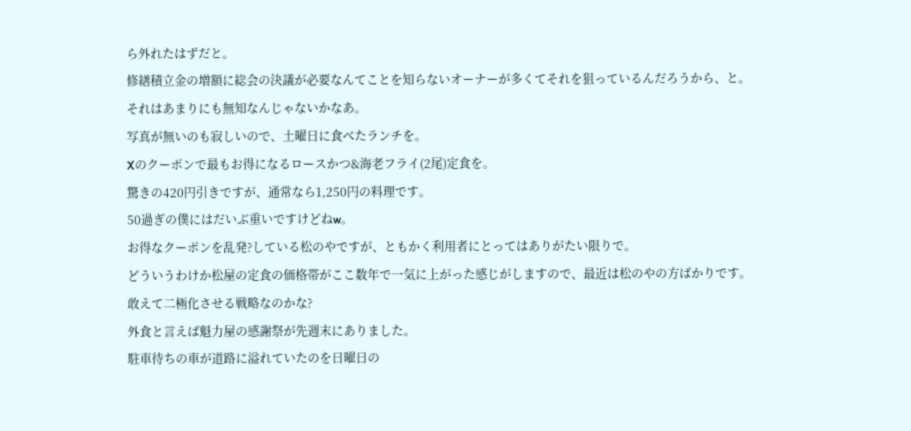ら外れたはずだと。
修繕積立金の増額に総会の決議が必要なんてことを知らないオーナーが多くてそれを狙っているんだろうから、と。
それはあまりにも無知なんじゃないかなあ。
写真が無いのも寂しいので、土曜日に食べたランチを。
Xのクーポンで最もお得になるロースかつ&海老フライ(2尾)定食を。
驚きの420円引きですが、通常なら1,250円の料理です。
50過ぎの僕にはだいぶ重いですけどねw。
お得なクーポンを乱発?している松のやですが、ともかく利用者にとってはありがたい限りで。
どういうわけか松屋の定食の価格帯がここ数年で一気に上がった感じがしますので、最近は松のやの方ばかりです。
敢えて二極化させる戦略なのかな?
外食と言えば魁力屋の感謝祭が先週末にありました。
駐車待ちの車が道路に溢れていたのを日曜日の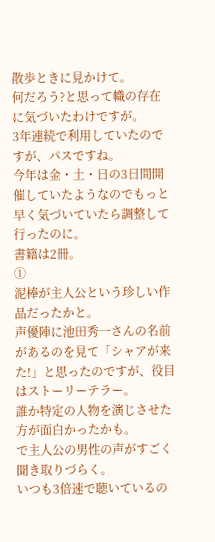散歩ときに見かけて。
何だろう?と思って幟の存在に気づいたわけですが。
3年連続で利用していたのですが、パスですね。
今年は金・土・日の3日間開催していたようなのでもっと早く気づいていたら調整して行ったのに。
書籍は2冊。
①
泥棒が主人公という珍しい作品だったかと。
声優陣に池田秀一さんの名前があるのを見て「シャアが来た!」と思ったのですが、役目はストーリーテラー。
誰か特定の人物を演じさせた方が面白かったかも。
で主人公の男性の声がすごく聞き取りづらく。
いつも3倍速で聴いているの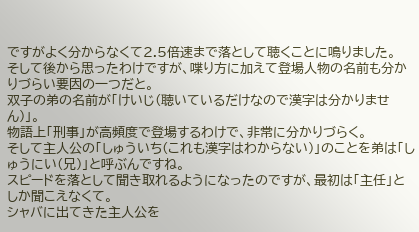ですがよく分からなくて2.5倍速まで落として聴くことに鳴りました。
そして後から思ったわけですが、喋り方に加えて登場人物の名前も分かりづらい要因の一つだと。
双子の弟の名前が「けいじ(聴いているだけなので漢字は分かりません)」。
物語上「刑事」が高頻度で登場するわけで、非常に分かりづらく。
そして主人公の「しゅういち(これも漢字はわからない)」のことを弟は「しゅうにい(兄)」と呼ぶんですね。
スピードを落として聞き取れるようになったのですが、最初は「主任」としか聞こえなくて。
シャバに出てきた主人公を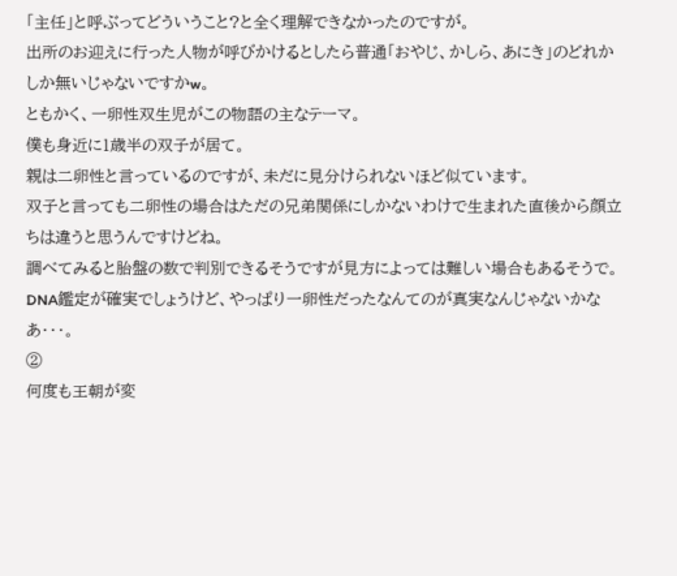「主任」と呼ぶってどういうこと?と全く理解できなかったのですが。
出所のお迎えに行った人物が呼びかけるとしたら普通「おやじ、かしら、あにき」のどれかしか無いじゃないですかw。
ともかく、一卵性双生児がこの物語の主なテーマ。
僕も身近に1歳半の双子が居て。
親は二卵性と言っているのですが、未だに見分けられないほど似ています。
双子と言っても二卵性の場合はただの兄弟関係にしかないわけで生まれた直後から顔立ちは違うと思うんですけどね。
調べてみると胎盤の数で判別できるそうですが見方によっては難しい場合もあるそうで。
DNA鑑定が確実でしょうけど、やっぱり一卵性だったなんてのが真実なんじゃないかなあ・・・。
②
何度も王朝が変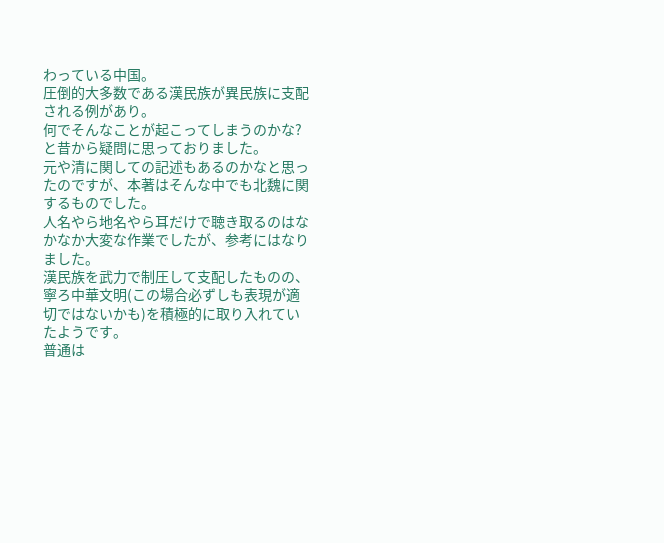わっている中国。
圧倒的大多数である漢民族が異民族に支配される例があり。
何でそんなことが起こってしまうのかな?と昔から疑問に思っておりました。
元や清に関しての記述もあるのかなと思ったのですが、本著はそんな中でも北魏に関するものでした。
人名やら地名やら耳だけで聴き取るのはなかなか大変な作業でしたが、参考にはなりました。
漢民族を武力で制圧して支配したものの、寧ろ中華文明(この場合必ずしも表現が適切ではないかも)を積極的に取り入れていたようです。
普通は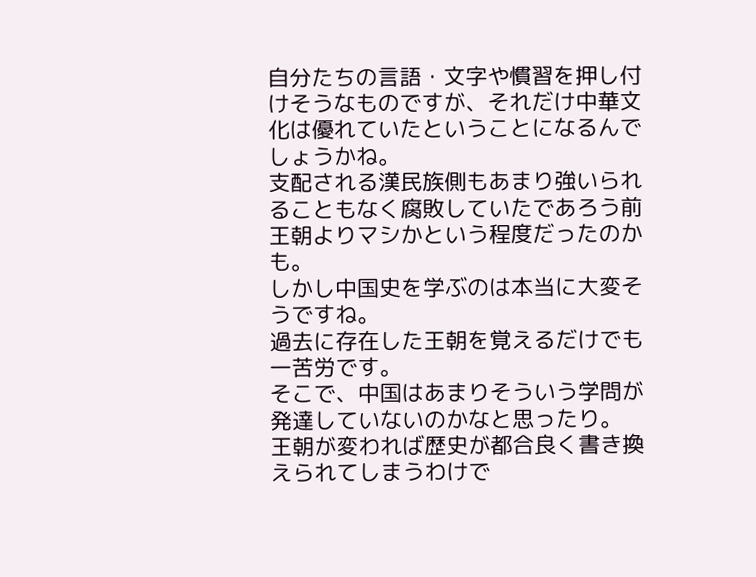自分たちの言語・文字や慣習を押し付けそうなものですが、それだけ中華文化は優れていたということになるんでしょうかね。
支配される漢民族側もあまり強いられることもなく腐敗していたであろう前王朝よりマシかという程度だったのかも。
しかし中国史を学ぶのは本当に大変そうですね。
過去に存在した王朝を覚えるだけでも一苦労です。
そこで、中国はあまりそういう学問が発達していないのかなと思ったり。
王朝が変われば歴史が都合良く書き換えられてしまうわけで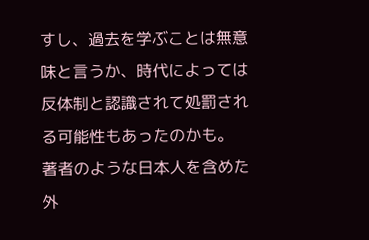すし、過去を学ぶことは無意味と言うか、時代によっては反体制と認識されて処罰される可能性もあったのかも。
著者のような日本人を含めた外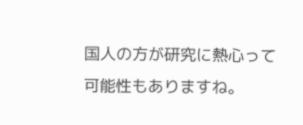国人の方が研究に熱心って可能性もありますね。